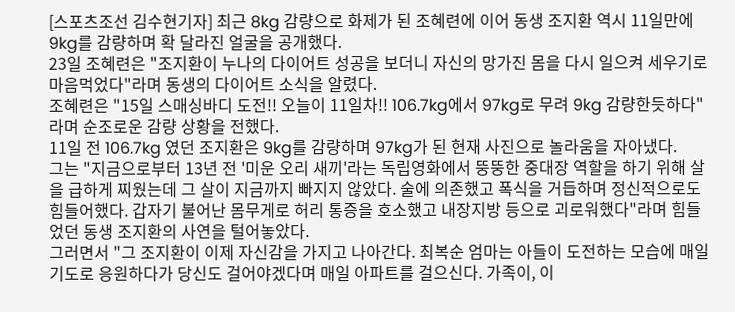[스포츠조선 김수현기자] 최근 8kg 감량으로 화제가 된 조혜련에 이어 동생 조지환 역시 11일만에 9kg를 감량하며 확 달라진 얼굴을 공개했다.
23일 조혜련은 "조지환이 누나의 다이어트 성공을 보더니 자신의 망가진 몸을 다시 일으켜 세우기로 마음먹었다"라며 동생의 다이어트 소식을 알렸다.
조혜련은 "15일 스매싱바디 도전!! 오늘이 11일차!! 106.7kg에서 97kg로 무려 9kg 감량한듯하다"라며 순조로운 감량 상황을 전했다.
11일 전 106.7kg 였던 조지환은 9kg를 감량하며 97kg가 된 현재 사진으로 놀라움을 자아냈다.
그는 "지금으로부터 13년 전 '미운 오리 새끼'라는 독립영화에서 뚱뚱한 중대장 역할을 하기 위해 살을 급하게 찌웠는데 그 살이 지금까지 빠지지 않았다. 술에 의존했고 폭식을 거듭하며 정신적으로도 힘들어했다. 갑자기 불어난 몸무게로 허리 통증을 호소했고 내장지방 등으로 괴로워했다"라며 힘들었던 동생 조지환의 사연을 털어놓았다.
그러면서 "그 조지환이 이제 자신감을 가지고 나아간다. 최복순 엄마는 아들이 도전하는 모습에 매일 기도로 응원하다가 당신도 걸어야겠다며 매일 아파트를 걸으신다. 가족이, 이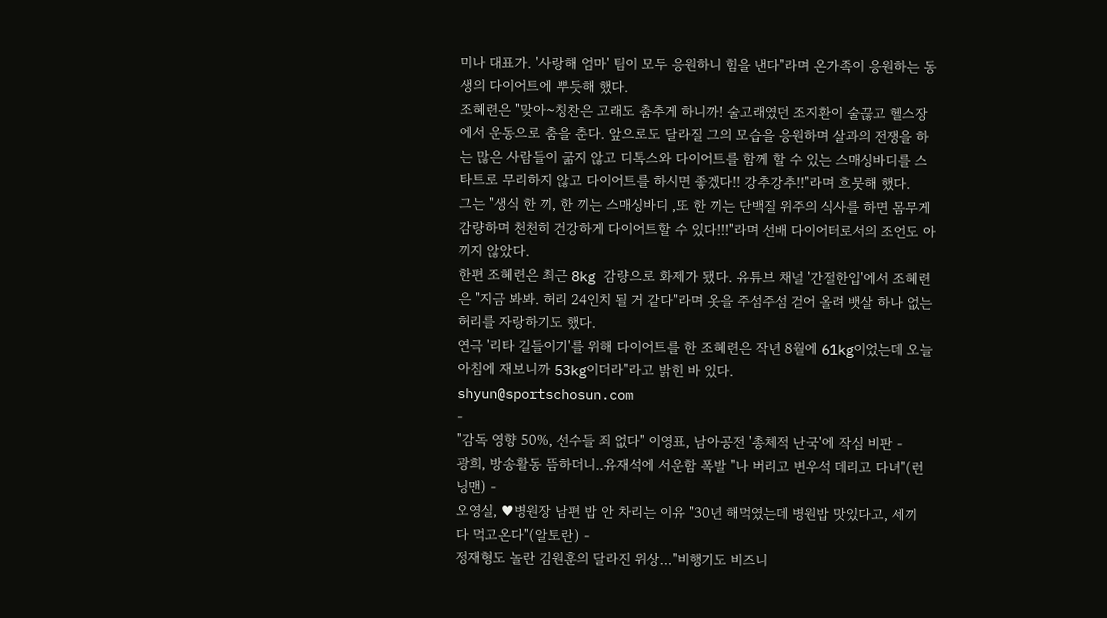미나 대표가. '사랑해 엄마' 팀이 모두 응원하니 힘을 낸다"라며 온가족이 응원하는 동생의 다이어트에 뿌듯해 했다.
조혜련은 "맞아~칭찬은 고래도 춤추게 하니까! 술고래였던 조지환이 술끊고 헬스장에서 운동으로 춤을 춘다. 앞으로도 달라질 그의 모습을 응원하며 살과의 전쟁을 하는 많은 사람들이 굶지 않고 디톡스와 다이어트를 함께 할 수 있는 스매싱바디를 스타트로 무리하지 않고 다이어트를 하시면 좋겠다!! 강추강추!!"라며 흐뭇해 했다.
그는 "생식 한 끼, 한 끼는 스매싱바디 ,또 한 끼는 단백질 위주의 식사를 하면 몸무게 감량하며 천천히 건강하게 다이어트할 수 있다!!!"라며 선배 다이어터로서의 조언도 아끼지 않았다.
한편 조혜련은 최근 8kg 감량으로 화제가 됐다. 유튜브 채널 '간절한입'에서 조혜련은 "지금 봐봐. 허리 24인치 될 거 같다"라며 옷을 주섬주섬 걷어 올려 뱃살 하나 없는 허리를 자랑하기도 했다.
연극 '리타 길들이기'를 위해 다이어트를 한 조혜련은 작년 8월에 61kg이었는데 오늘 아침에 재보니까 53kg이더라"라고 밝힌 바 있다.
shyun@sportschosun.com
-
"감독 영향 50%, 선수들 죄 없다" 이영표, 남아공전 '총체적 난국'에 작심 비판 -
광희, 방송활동 뜸하더니..유재석에 서운함 폭발 "나 버리고 변우석 데리고 다녀"(런닝맨) -
오영실, ♥병원장 남편 밥 안 차리는 이유 "30년 해먹였는데 병원밥 맛있다고, 세끼 다 먹고온다"(알토란) -
정재형도 놀란 김원훈의 달라진 위상…"비행기도 비즈니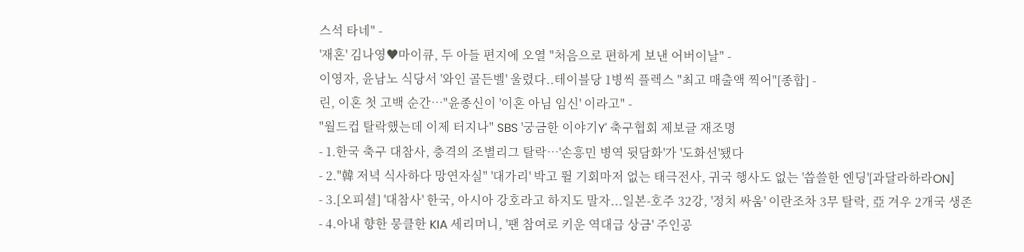스석 타네" -
'재혼' 김나영♥마이큐, 두 아들 편지에 오열 "처음으로 편하게 보낸 어버이날" -
이영자, 윤남노 식당서 '와인 골든벨' 울렸다..테이블당 1병씩 플렉스 "최고 매출액 찍어"[종합] -
린, 이혼 첫 고백 순간…"윤종신이 '이혼 아님 임신' 이라고" -
"월드컵 탈락했는데 이제 터지나" SBS '궁금한 이야기Y' 축구협회 제보글 재조명
- 1.한국 축구 대참사, 충격의 조별리그 탈락…'손흥민 병역 뒷담화'가 '도화선'됐다
- 2."韓 저녁 식사하다 망연자실" '대가리' 박고 뛸 기회마저 없는 태극전사, 귀국 행사도 없는 '씁쓸한 엔딩'[과달라하라ON]
- 3.[오피셜] '대참사' 한국, 아시아 강호라고 하지도 말자...일본-호주 32강, '정치 싸움' 이란조차 3무 탈락, 亞 겨우 2개국 생존
- 4.아내 향한 뭉클한 KIA 세리머니, '팬 참여로 키운 역대급 상금' 주인공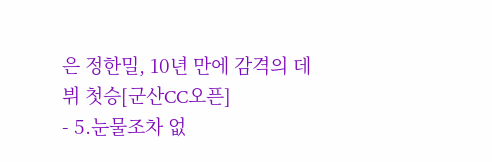은 정한밀, 10년 만에 감격의 데뷔 첫승[군산CC오픈]
- 5.눈물조차 없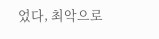었다, 최악으로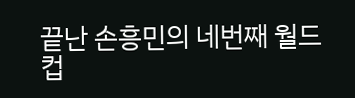끝난 손흥민의 네번째 월드컵